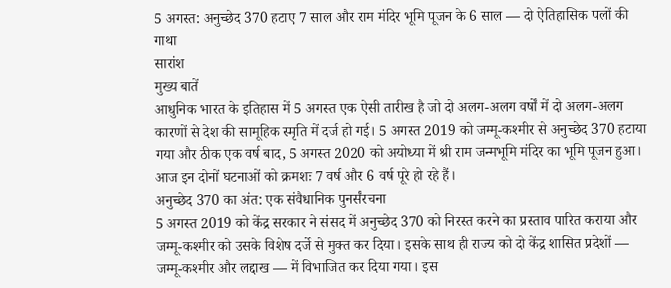5 अगस्त: अनुच्छेद 370 हटाए 7 साल और राम मंदिर भूमि पूजन के 6 साल — दो ऐतिहासिक पलों की गाथा
सारांश
मुख्य बातें
आधुनिक भारत के इतिहास में 5 अगस्त एक ऐसी तारीख है जो दो अलग-अलग वर्षों में दो अलग-अलग कारणों से देश की सामूहिक स्मृति में दर्ज हो गई। 5 अगस्त 2019 को जम्मू-कश्मीर से अनुच्छेद 370 हटाया गया और ठीक एक वर्ष बाद, 5 अगस्त 2020 को अयोध्या में श्री राम जन्मभूमि मंदिर का भूमि पूजन हुआ। आज इन दोनों घटनाओं को क्रमशः 7 वर्ष और 6 वर्ष पूरे हो रहे हैं।
अनुच्छेद 370 का अंत: एक संवैधानिक पुनर्संरचना
5 अगस्त 2019 को केंद्र सरकार ने संसद में अनुच्छेद 370 को निरस्त करने का प्रस्ताव पारित कराया और जम्मू-कश्मीर को उसके विशेष दर्जे से मुक्त कर दिया। इसके साथ ही राज्य को दो केंद्र शासित प्रदेशों — जम्मू-कश्मीर और लद्दाख — में विभाजित कर दिया गया। इस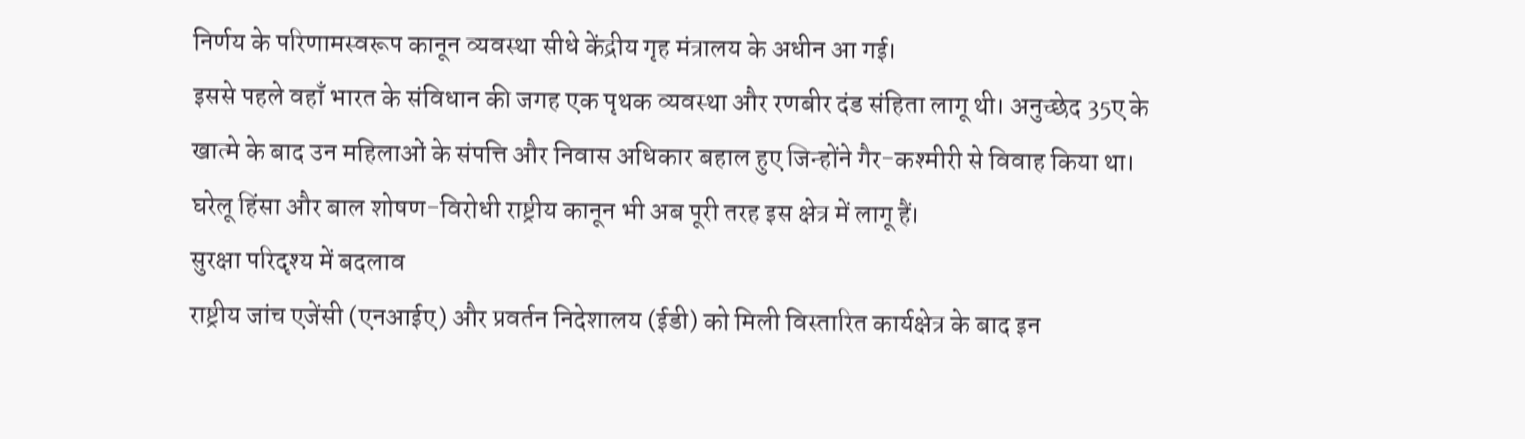निर्णय के परिणामस्वरूप कानून व्यवस्था सीधे केंद्रीय गृह मंत्रालय के अधीन आ गई।
इससे पहले वहाँ भारत के संविधान की जगह एक पृथक व्यवस्था और रणबीर दंड संहिता लागू थी। अनुच्छेद 35ए के खात्मे के बाद उन महिलाओं के संपत्ति और निवास अधिकार बहाल हुए जिन्होंने गैर-कश्मीरी से विवाह किया था। घरेलू हिंसा और बाल शोषण-विरोधी राष्ट्रीय कानून भी अब पूरी तरह इस क्षेत्र में लागू हैं।
सुरक्षा परिदृश्य में बदलाव
राष्ट्रीय जांच एजेंसी (एनआईए) और प्रवर्तन निदेशालय (ईडी) को मिली विस्तारित कार्यक्षेत्र के बाद इन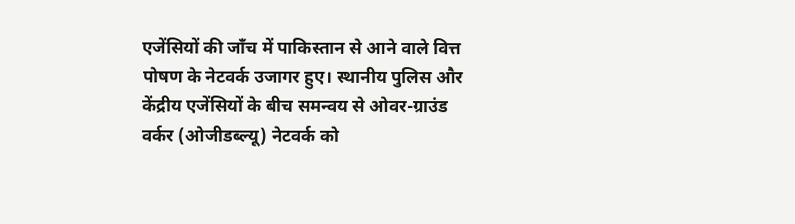एजेंसियों की जाँच में पाकिस्तान से आने वाले वित्त पोषण के नेटवर्क उजागर हुए। स्थानीय पुलिस और केंद्रीय एजेंसियों के बीच समन्वय से ओवर-ग्राउंड वर्कर (ओजीडब्ल्यू) नेटवर्क को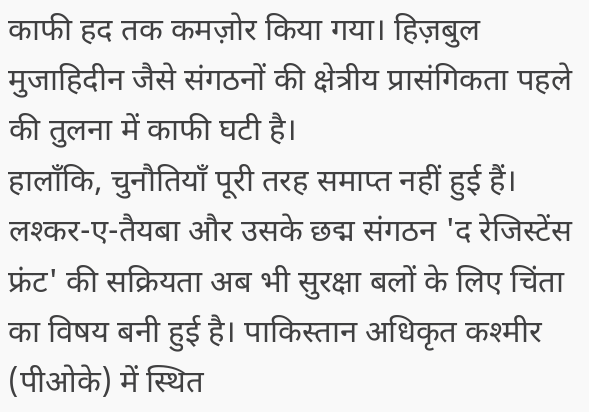काफी हद तक कमज़ोर किया गया। हिज़बुल मुजाहिदीन जैसे संगठनों की क्षेत्रीय प्रासंगिकता पहले की तुलना में काफी घटी है।
हालाँकि, चुनौतियाँ पूरी तरह समाप्त नहीं हुई हैं। लश्कर-ए-तैयबा और उसके छद्म संगठन 'द रेजिस्टेंस फ्रंट' की सक्रियता अब भी सुरक्षा बलों के लिए चिंता का विषय बनी हुई है। पाकिस्तान अधिकृत कश्मीर (पीओके) में स्थित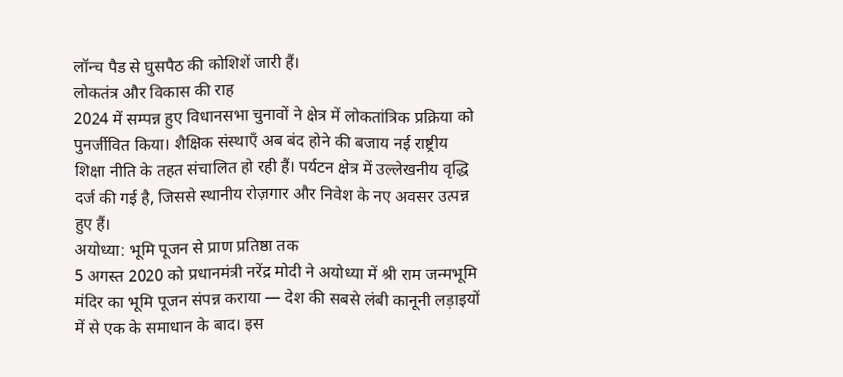लॉन्च पैड से घुसपैठ की कोशिशें जारी हैं।
लोकतंत्र और विकास की राह
2024 में सम्पन्न हुए विधानसभा चुनावों ने क्षेत्र में लोकतांत्रिक प्रक्रिया को पुनर्जीवित किया। शैक्षिक संस्थाएँ अब बंद होने की बजाय नई राष्ट्रीय शिक्षा नीति के तहत संचालित हो रही हैं। पर्यटन क्षेत्र में उल्लेखनीय वृद्धि दर्ज की गई है, जिससे स्थानीय रोज़गार और निवेश के नए अवसर उत्पन्न हुए हैं।
अयोध्या: भूमि पूजन से प्राण प्रतिष्ठा तक
5 अगस्त 2020 को प्रधानमंत्री नरेंद्र मोदी ने अयोध्या में श्री राम जन्मभूमि मंदिर का भूमि पूजन संपन्न कराया — देश की सबसे लंबी कानूनी लड़ाइयों में से एक के समाधान के बाद। इस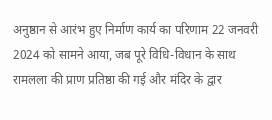अनुष्ठान से आरंभ हुए निर्माण कार्य का परिणाम 22 जनवरी 2024 को सामने आया, जब पूरे विधि-विधान के साथ रामलला की प्राण प्रतिष्ठा की गई और मंदिर के द्वार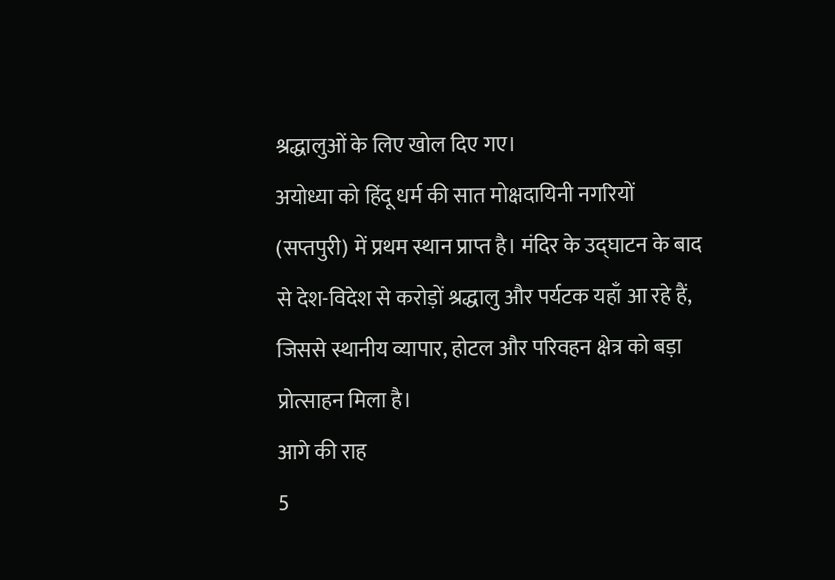श्रद्धालुओं के लिए खोल दिए गए।
अयोध्या को हिंदू धर्म की सात मोक्षदायिनी नगरियों (सप्तपुरी) में प्रथम स्थान प्राप्त है। मंदिर के उद्घाटन के बाद से देश-विदेश से करोड़ों श्रद्धालु और पर्यटक यहाँ आ रहे हैं, जिससे स्थानीय व्यापार, होटल और परिवहन क्षेत्र को बड़ा प्रोत्साहन मिला है।
आगे की राह
5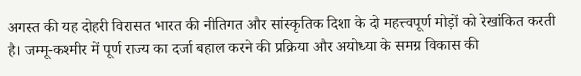अगस्त की यह दोहरी विरासत भारत की नीतिगत और सांस्कृतिक दिशा के दो महत्त्वपूर्ण मोड़ों को रेखांकित करती है। जम्मू-कश्मीर में पूर्ण राज्य का दर्जा बहाल करने की प्रक्रिया और अयोध्या के समग्र विकास की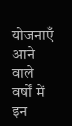योजनाएँ आने वाले वर्षों में इन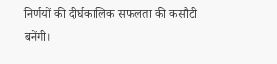निर्णयों की दीर्घकालिक सफलता की कसौटी बनेंगी।